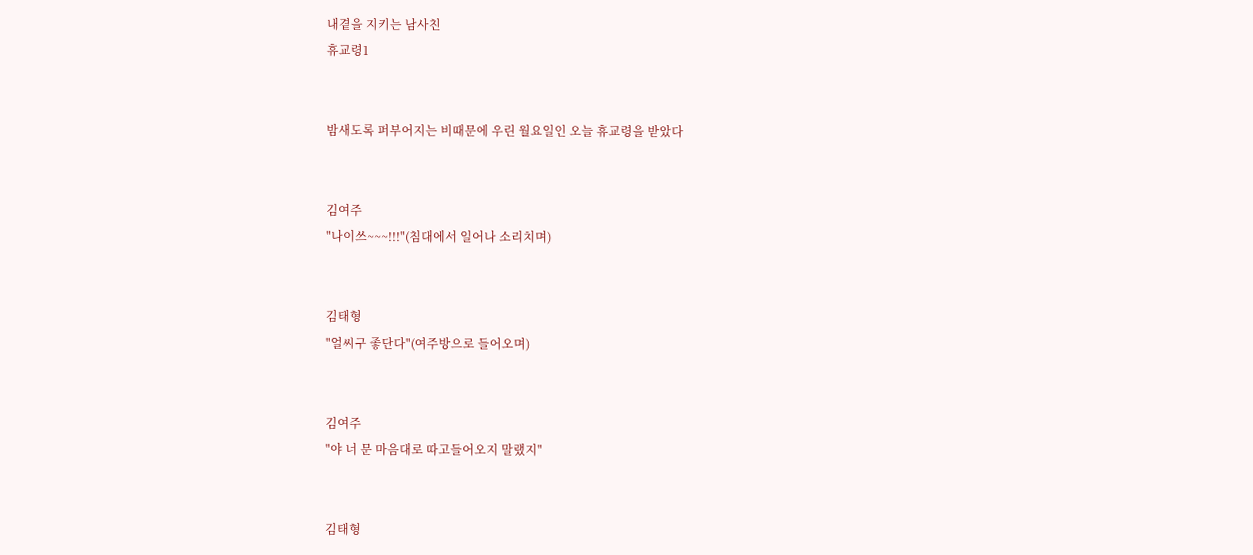내곁을 지키는 남사친
휴교령1


밤새도록 퍼부어지는 비때문에 우린 월요일인 오늘 휴교령을 받았다


김여주
"나이쓰~~~!!!"(침대에서 일어나 소리치며)


김태형
"얼씨구 좋단다"(여주방으로 들어오며)


김여주
"야 너 문 마음대로 따고들어오지 말랬지"


김태형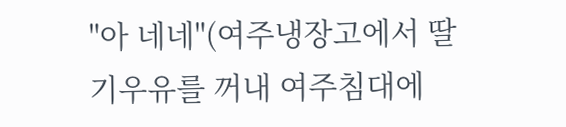"아 네네"(여주냉장고에서 딸기우유를 꺼내 여주침대에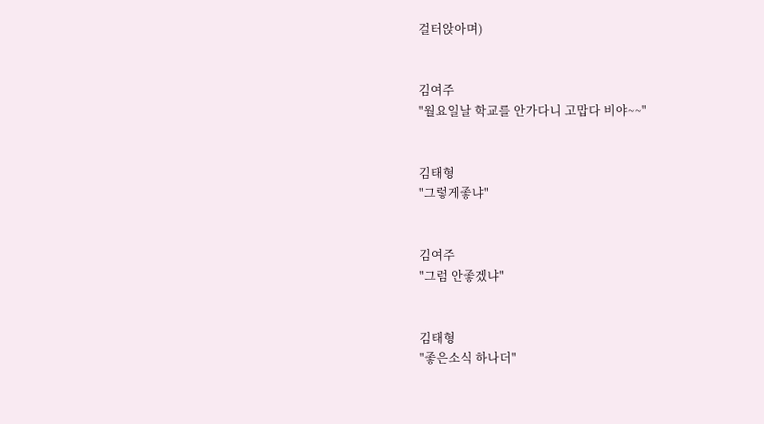걸터앉아며)


김여주
"월요일날 학교를 안가다니 고맙다 비야~~"


김태형
"그렇게좋냐"


김여주
"그럼 안좋겠냐"


김태형
"좋은소식 하나더"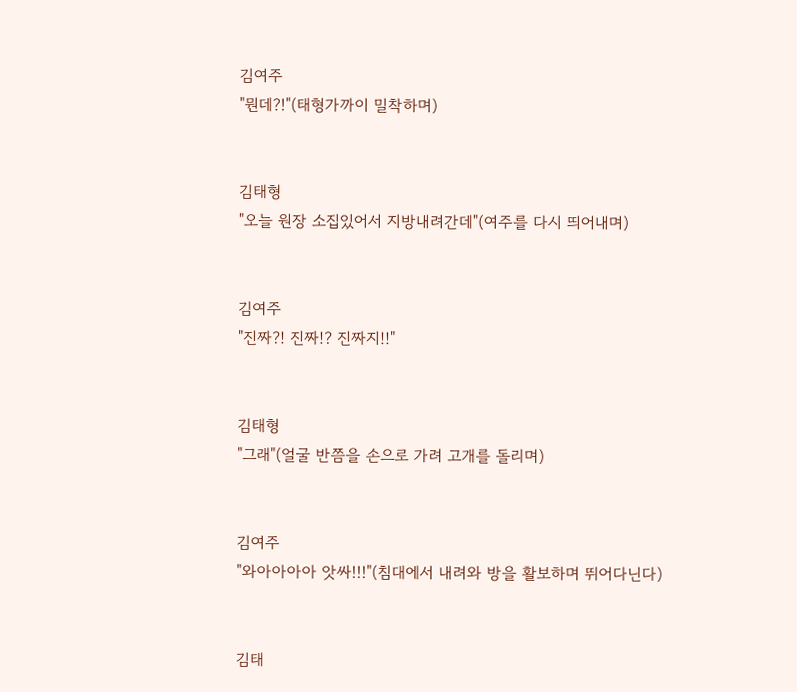김여주
"뭔데?!"(태형가까이 밀착하며)


김태형
"오늘 원장 소집있어서 지방내려간데"(여주를 다시 띄어내며)


김여주
"진짜?! 진짜!? 진짜지!!"


김태형
"그래"(얼굴 반쯤을 손으로 가려 고개를 돌리며)


김여주
"와아아아아 앗싸!!!"(침대에서 내려와 방을 활보하며 뛰어다닌다)


김태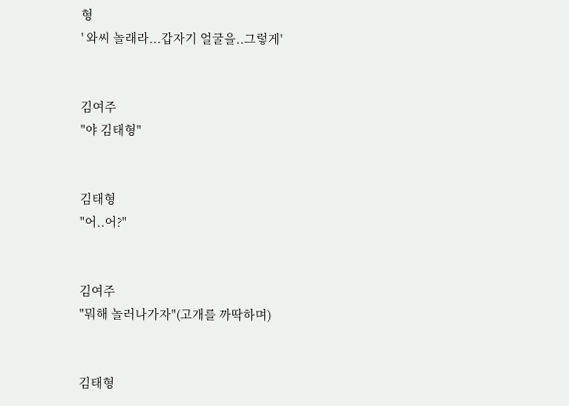형
' 와씨 놀래라...갑자기 얼굴을..그렇게'


김여주
"야 김태형"


김태형
"어..어?"


김여주
"뭐해 놀러나가자"(고개를 까딱하며)


김태형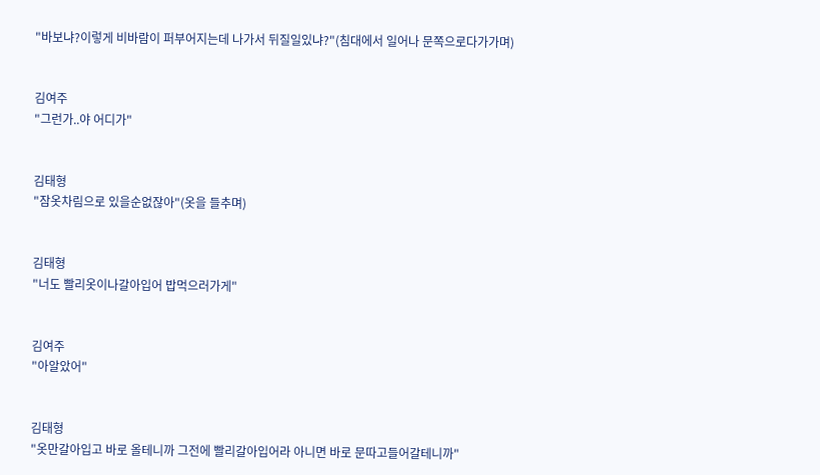"바보냐?이렇게 비바람이 퍼부어지는데 나가서 뒤질일있냐?"(침대에서 일어나 문쪽으로다가가며)


김여주
"그런가..야 어디가"


김태형
"잠옷차림으로 있을순없잖아"(옷을 들추며)


김태형
"너도 빨리옷이나갈아입어 밥먹으러가게"


김여주
"아알았어"


김태형
"옷만갈아입고 바로 올테니까 그전에 빨리갈아입어라 아니면 바로 문따고들어갈테니까"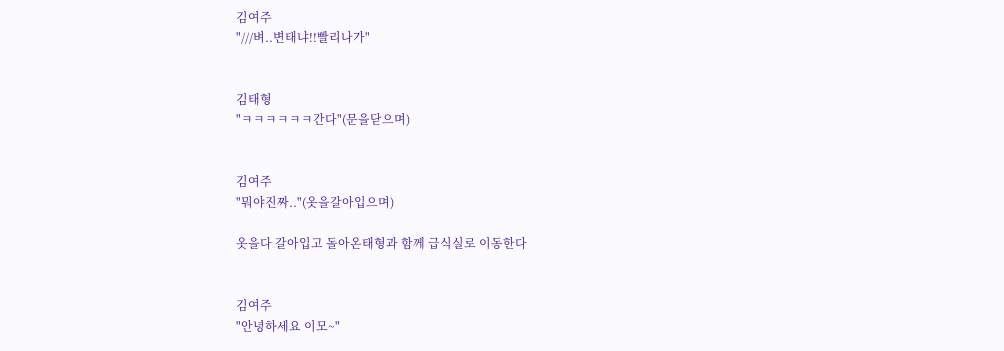김여주
"///벼..변태냐!!빨리나가"


김태형
"ㅋㅋㅋㅋㅋㅋ간다"(문을닫으며)


김여주
"뭐야진짜.."(옷을갈아입으며)

옷을다 갈아입고 돌아온태형과 함께 급식실로 이동한다


김여주
"안녕하세요 이모~"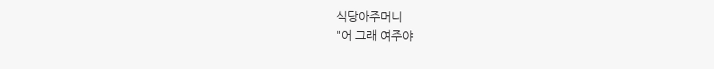식당아주머니
"어 그래 여주야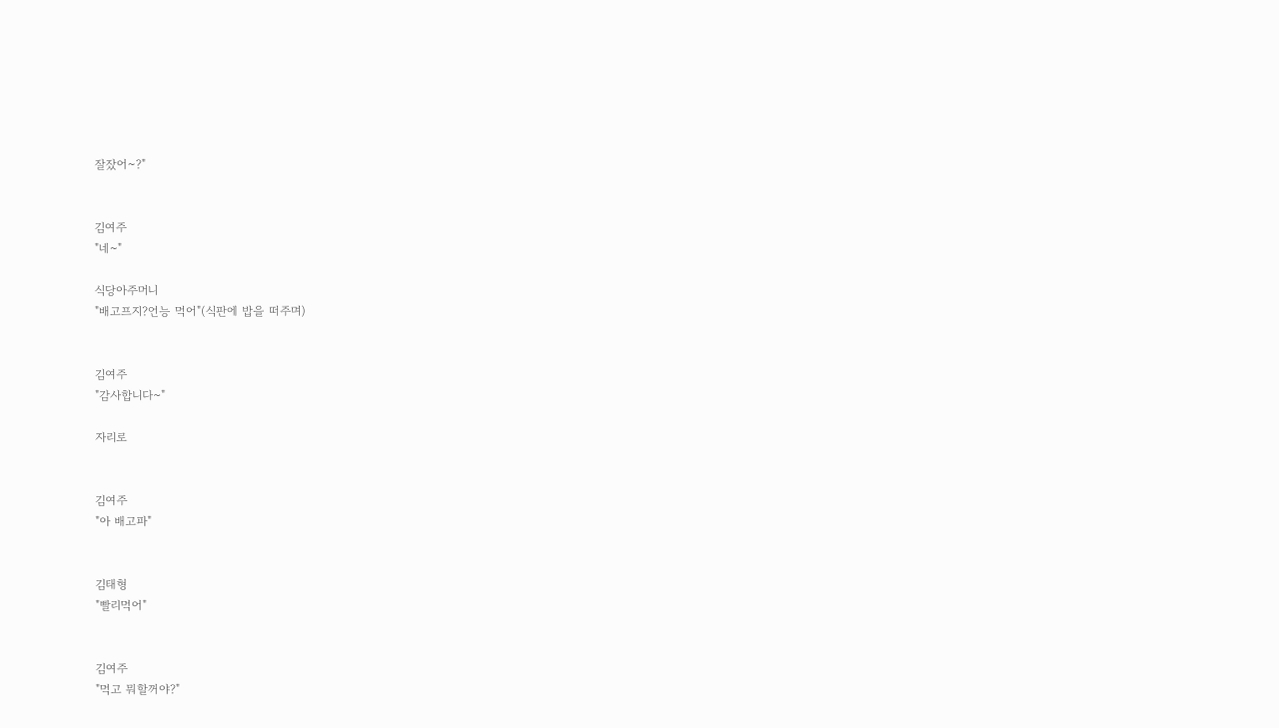잘잤어~?"


김여주
"네~"

식당아주머니
"배고프지?언능 먹어"(식판에 밥을 떠주며)


김여주
"감사합니다~"

자리로


김여주
"아 배고파"


김태형
"빨리먹어"


김여주
"먹고 뭐할꺼야?"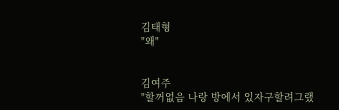김태형
"왜"


김여주
"할꺼없음 나랑 방에서 있자구할려그랬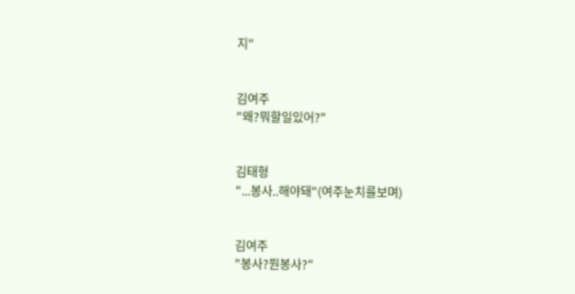지"


김여주
"왜?뭐할일있어?"


김태형
"...봉사..해야돼"(여주눈치를보며)


김여주
"봉사?뭔봉사?"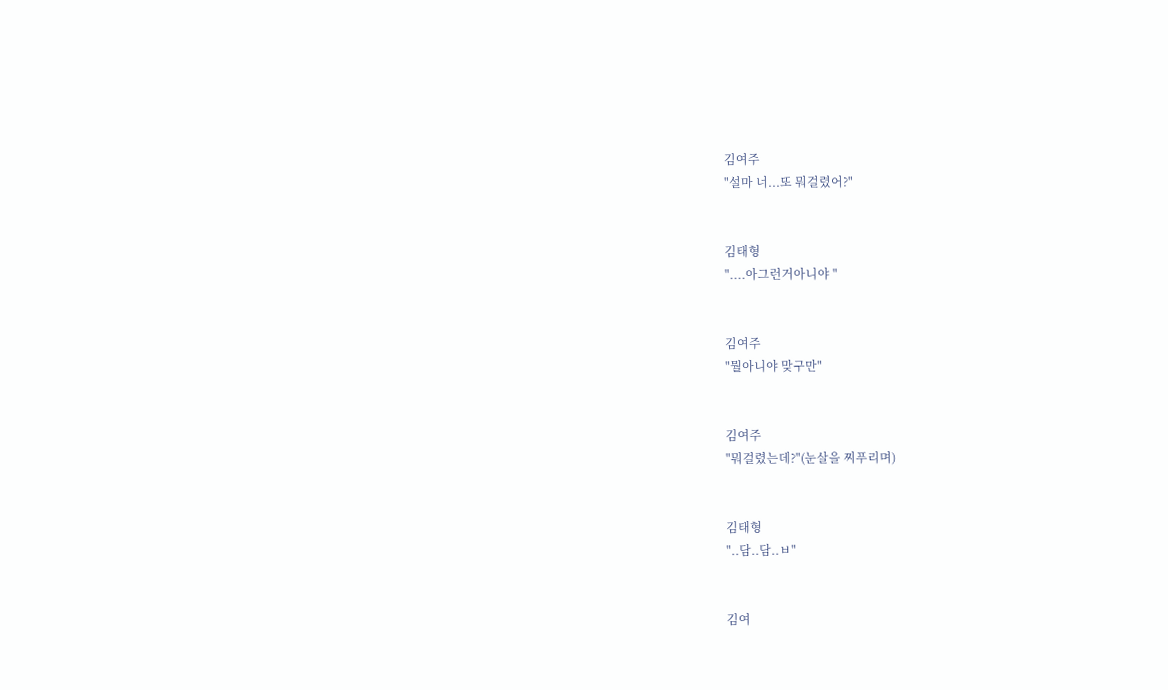김여주
"설마 너...또 뭐걸렸어?"


김태형
"....아그런거아니야 "


김여주
"뭘아니야 맞구만"


김여주
"뭐걸렸는데?"(눈살을 찌푸리며)


김태형
"..담..담..ㅂ"


김여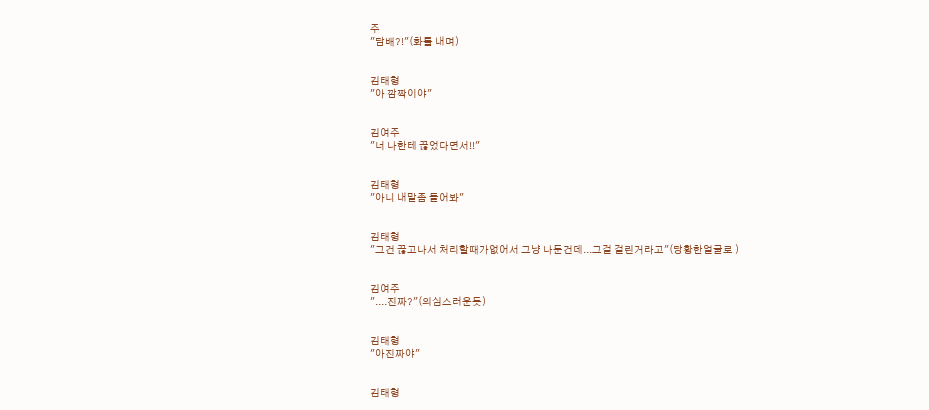주
"담배?!"(화를 내며)


김태형
"아 깜짝이야"


김여주
"너 나한테 끊었다면서!!"


김태형
"아니 내말좀 들어봐"


김태형
"그건 끊고나서 처리할때가없어서 그냥 나둔건데...그걸 걸린거라고"(당황한얼굴로 )


김여주
"....진짜?"(의심스러운듯)


김태형
"아진짜야"


김태형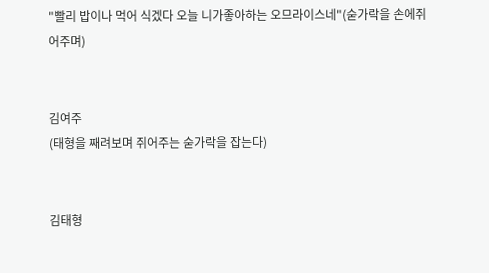"빨리 밥이나 먹어 식겠다 오늘 니가좋아하는 오므라이스네"(숟가락을 손에쥐어주며)


김여주
(태형을 째려보며 쥐어주는 숟가락을 잡는다)


김태형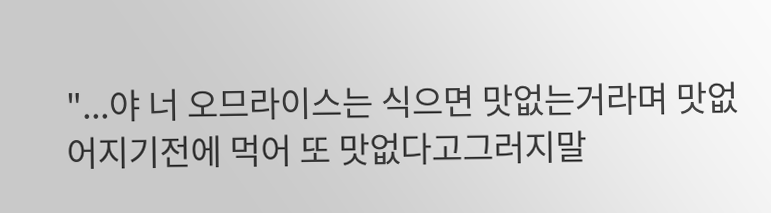"...야 너 오므라이스는 식으면 맛없는거라며 맛없어지기전에 먹어 또 맛없다고그러지말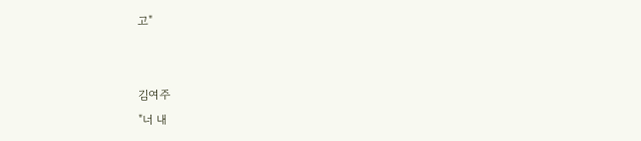고"


김여주
"너 내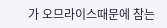가 오므라이스때문에 참는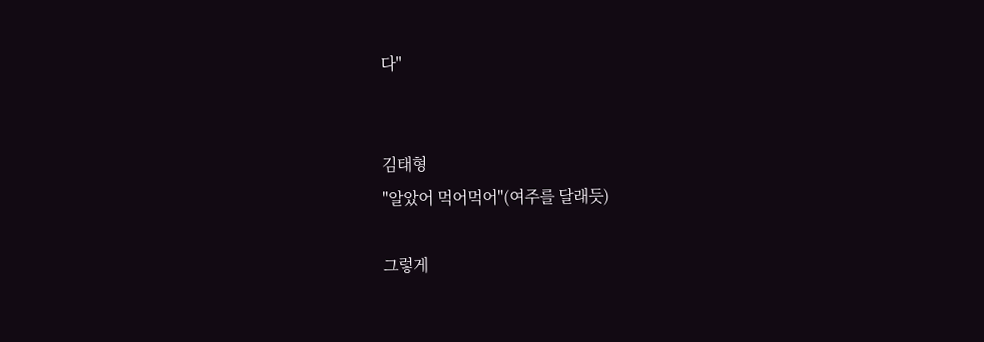다"


김태형
"알았어 먹어먹어"(여주를 달래듯)

그렇게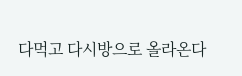다먹고 다시방으로 올라온다